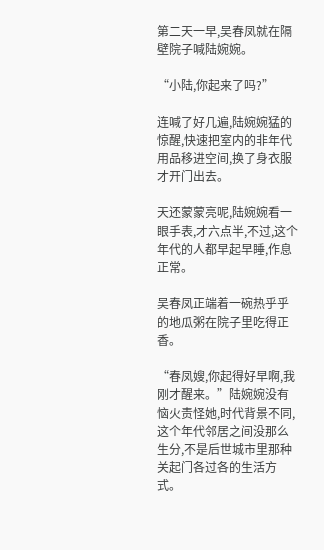第二天一早,吴春凤就在隔壁院子喊陆婉婉。

“小陆,你起来了吗?”

连喊了好几遍,陆婉婉猛的惊醒,快速把室内的非年代用品移进空间,换了身衣服才开门出去。

天还蒙蒙亮呢,陆婉婉看一眼手表,才六点半,不过,这个年代的人都早起早睡,作息正常。

吴春凤正端着一碗热乎乎的地瓜粥在院子里吃得正香。

“春凤嫂,你起得好早啊,我刚才醒来。”陆婉婉没有恼火责怪她,时代背景不同,这个年代邻居之间没那么生分,不是后世城市里那种关起门各过各的生活方式。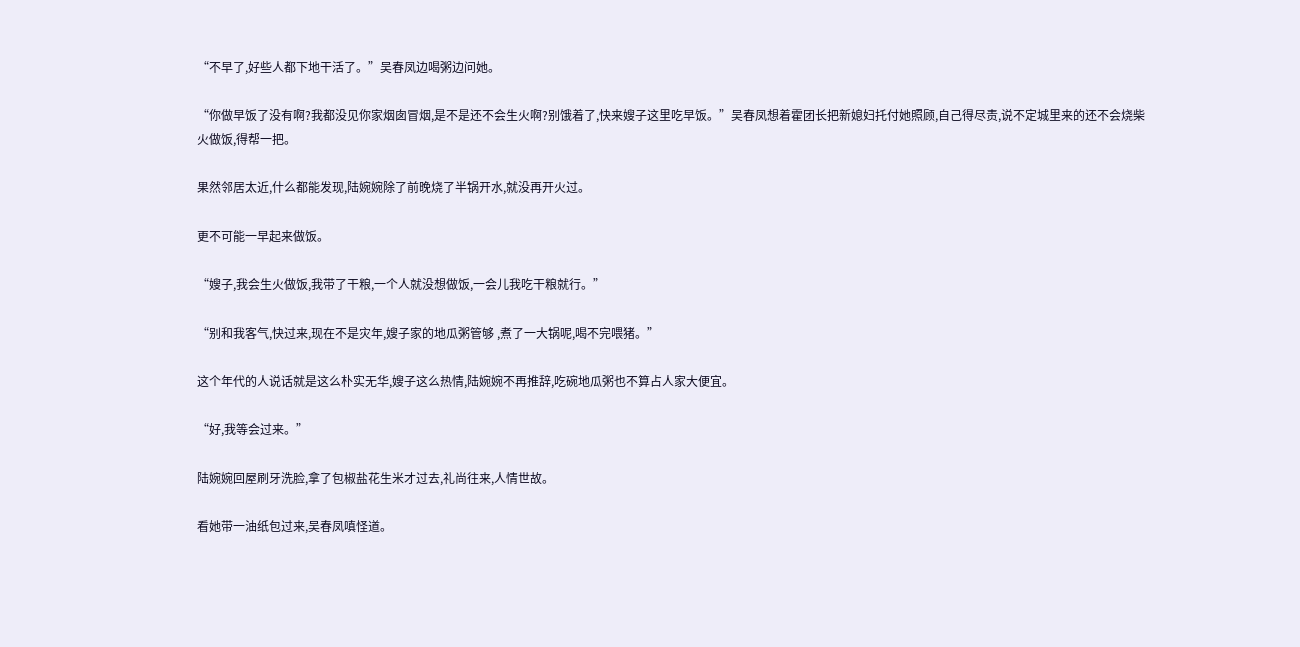“不早了,好些人都下地干活了。”吴春凤边喝粥边问她。

“你做早饭了没有啊?我都没见你家烟囱冒烟,是不是还不会生火啊?别饿着了,快来嫂子这里吃早饭。”吴春凤想着霍团长把新媳妇托付她照顾,自己得尽责,说不定城里来的还不会烧柴火做饭,得帮一把。

果然邻居太近,什么都能发现,陆婉婉除了前晚烧了半锅开水,就没再开火过。

更不可能一早起来做饭。

“嫂子,我会生火做饭,我带了干粮,一个人就没想做饭,一会儿我吃干粮就行。”

“别和我客气,快过来,现在不是灾年,嫂子家的地瓜粥管够 ,煮了一大锅呢,喝不完喂猪。”

这个年代的人说话就是这么朴实无华,嫂子这么热情,陆婉婉不再推辞,吃碗地瓜粥也不算占人家大便宜。

“好,我等会过来。”

陆婉婉回屋刷牙洗脸,拿了包椒盐花生米才过去,礼尚往来,人情世故。

看她带一油纸包过来,吴春凤嗔怪道。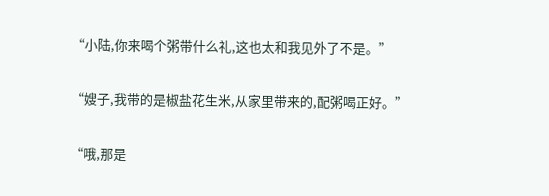“小陆,你来喝个粥带什么礼,这也太和我见外了不是。”

“嫂子,我带的是椒盐花生米,从家里带来的,配粥喝正好。”

“哦,那是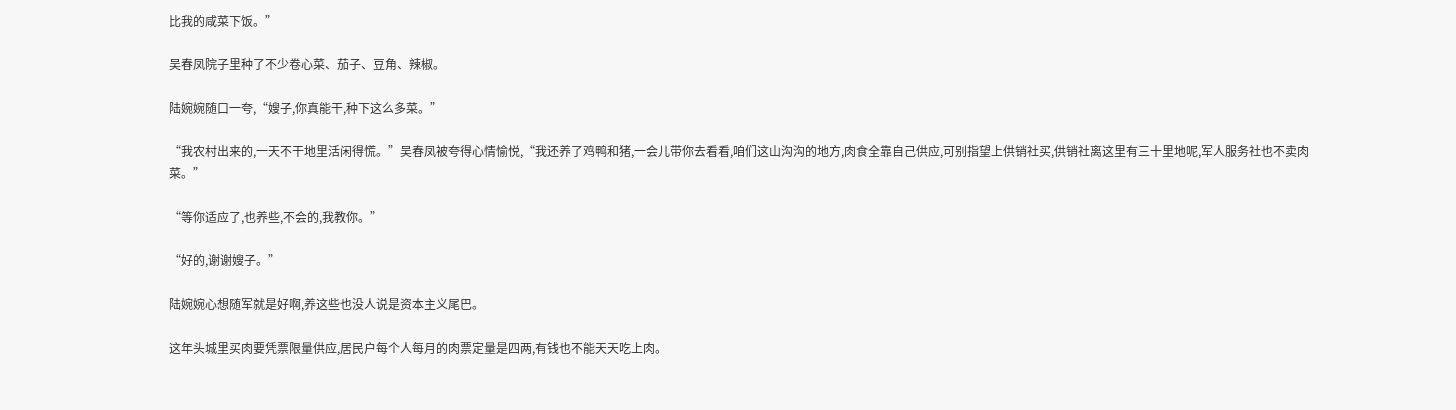比我的咸菜下饭。”

吴春凤院子里种了不少卷心菜、茄子、豆角、辣椒。

陆婉婉随口一夸,“嫂子,你真能干,种下这么多菜。”

“我农村出来的,一天不干地里活闲得慌。”吴春凤被夸得心情愉悦,“我还养了鸡鸭和猪,一会儿带你去看看,咱们这山沟沟的地方,肉食全靠自己供应,可别指望上供销社买,供销社离这里有三十里地呢,军人服务社也不卖肉菜。”

“等你适应了,也养些,不会的,我教你。”

“好的,谢谢嫂子。”

陆婉婉心想随军就是好啊,养这些也没人说是资本主义尾巴。

这年头城里买肉要凭票限量供应,居民户每个人每月的肉票定量是四两,有钱也不能天天吃上肉。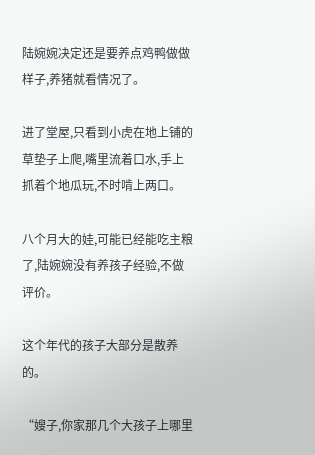陆婉婉决定还是要养点鸡鸭做做样子,养猪就看情况了。

进了堂屋,只看到小虎在地上铺的草垫子上爬,嘴里流着口水,手上抓着个地瓜玩,不时啃上两口。

八个月大的娃,可能已经能吃主粮了,陆婉婉没有养孩子经验,不做评价。

这个年代的孩子大部分是散养的。

“嫂子,你家那几个大孩子上哪里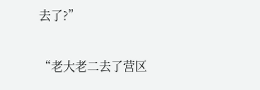去了?”

“老大老二去了营区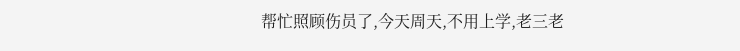帮忙照顾伤员了,今天周天,不用上学,老三老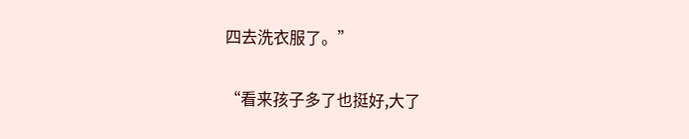四去洗衣服了。”

“看来孩子多了也挺好,大了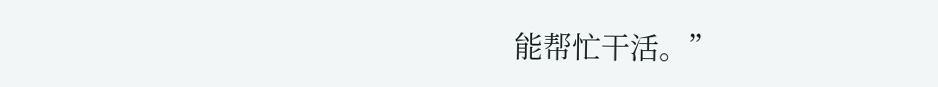能帮忙干活。”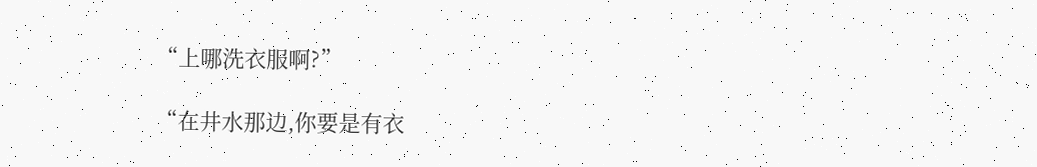“上哪洗衣服啊?”

“在井水那边,你要是有衣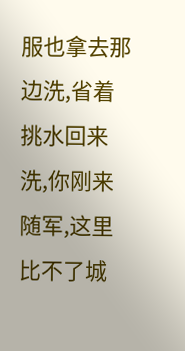服也拿去那边洗,省着挑水回来洗,你刚来随军,这里比不了城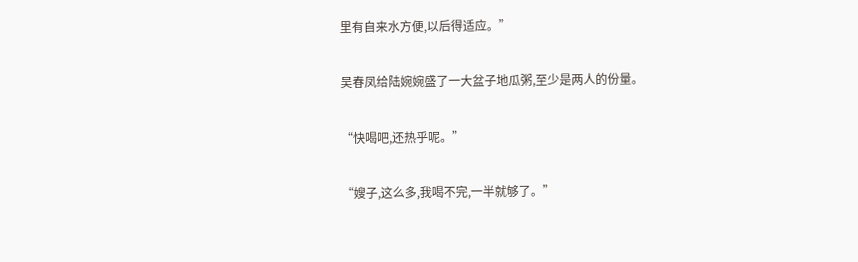里有自来水方便,以后得适应。”

吴春凤给陆婉婉盛了一大盆子地瓜粥,至少是两人的份量。

“快喝吧,还热乎呢。”

“嫂子,这么多,我喝不完,一半就够了。”